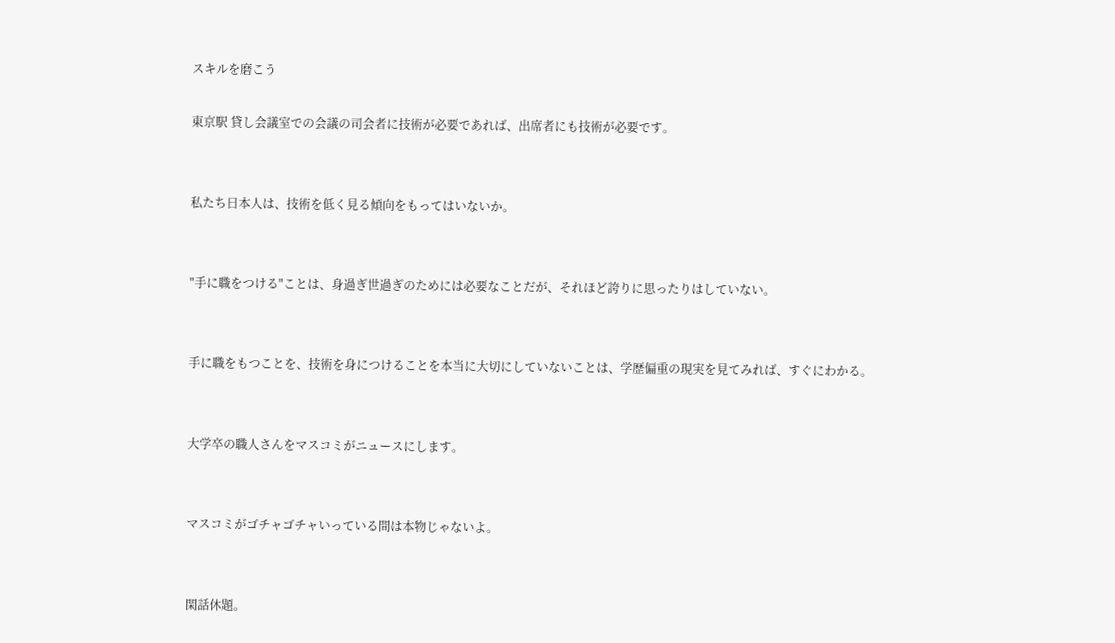スキルを磨こう

東京駅 貸し会議室での会議の司会者に技術が必要であれば、出席者にも技術が必要です。


私たち日本人は、技術を低く見る傾向をもってはいないか。


"手に職をつける"ことは、身過ぎ世過ぎのためには必要なことだが、それほど誇りに思ったりはしていない。


手に職をもつことを、技術を身につけることを本当に大切にしていないことは、学歴偏重の現実を見てみれば、すぐにわかる。


大学卒の職人さんをマスコミがニュースにします。


マスコミがゴチャゴチャいっている間は本物じゃないよ。


閑話休題。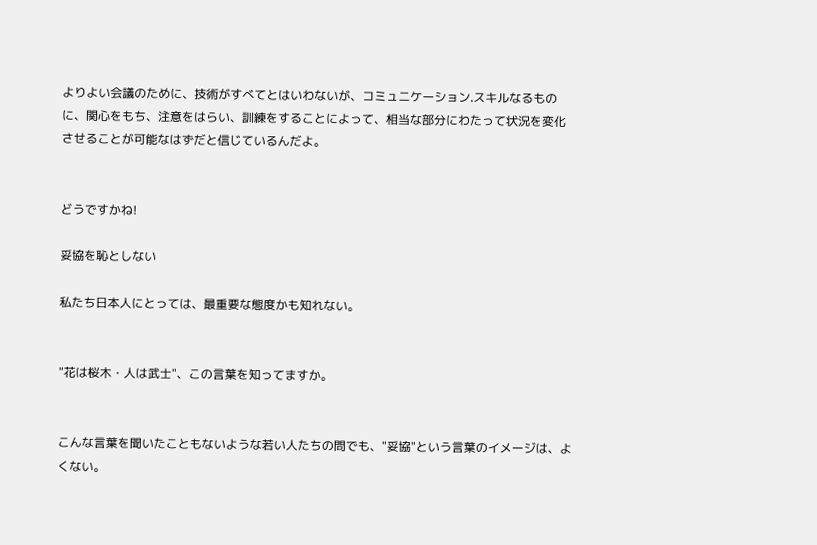よりよい会議のために、技術がすべてとはいわないが、コミュニケーション.スキルなるものに、関心をもち、注意をはらい、訓練をすることによって、相当な部分にわたって状況を変化させることが可能なはずだと信じているんだよ。


どうですかね!

妥協を恥としない

私たち日本人にとっては、最重要な態度かも知れない。


"花は桜木・人は武士"、この言葉を知ってますか。


こんな言葉を聞いたこともないような若い人たちの問でも、"妥協"という言葉のイメージは、よくない。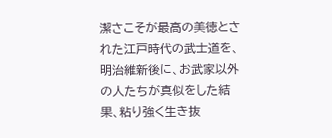潔さこそが最高の美徳とされた江戸時代の武士道を、明治維新後に、お武家以外の人たちが真似をした結果、粘り強く生き抜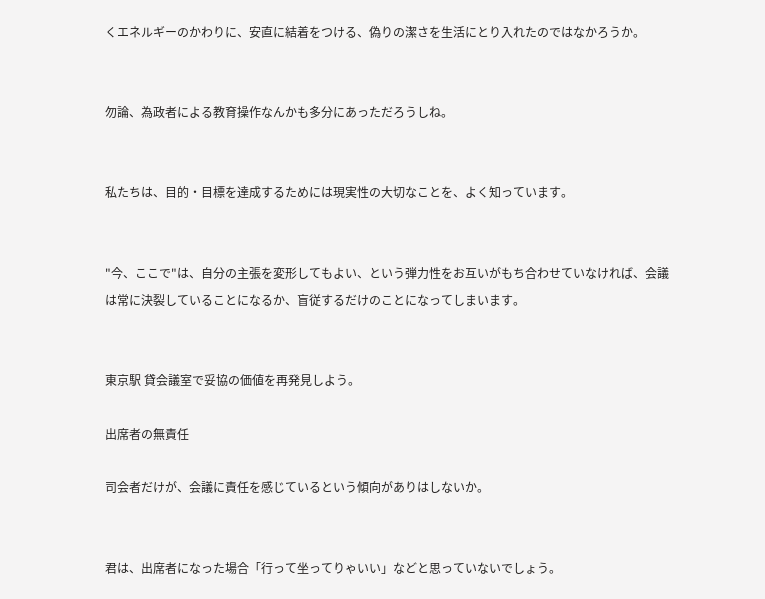くエネルギーのかわりに、安直に結着をつける、偽りの潔さを生活にとり入れたのではなかろうか。


勿論、為政者による教育操作なんかも多分にあっただろうしね。


私たちは、目的・目標を達成するためには現実性の大切なことを、よく知っています。


"今、ここで"は、自分の主張を変形してもよい、という弾力性をお互いがもち合わせていなければ、会議は常に決裂していることになるか、盲従するだけのことになってしまいます。


東京駅 貸会議室で妥協の価値を再発見しよう。

出席者の無責任

司会者だけが、会議に責任を感じているという傾向がありはしないか。


君は、出席者になった場合「行って坐ってりゃいい」などと思っていないでしょう。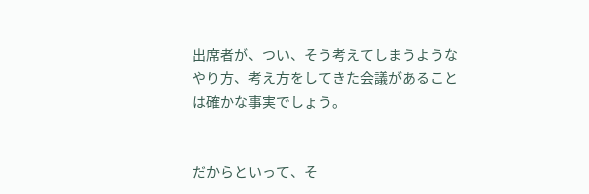出席者が、つい、そう考えてしまうようなやり方、考え方をしてきた会議があることは確かな事実でしょう。


だからといって、そ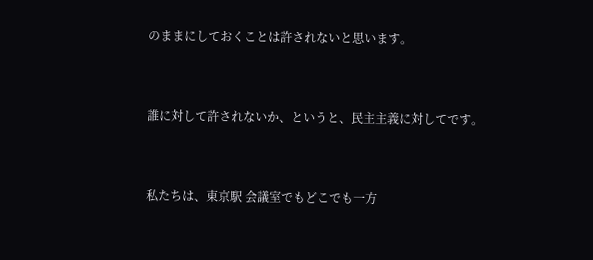のままにしておくことは許されないと思います。


誰に対して許されないか、というと、民主主義に対してです。


私たちは、東京駅 会議室でもどこでも一方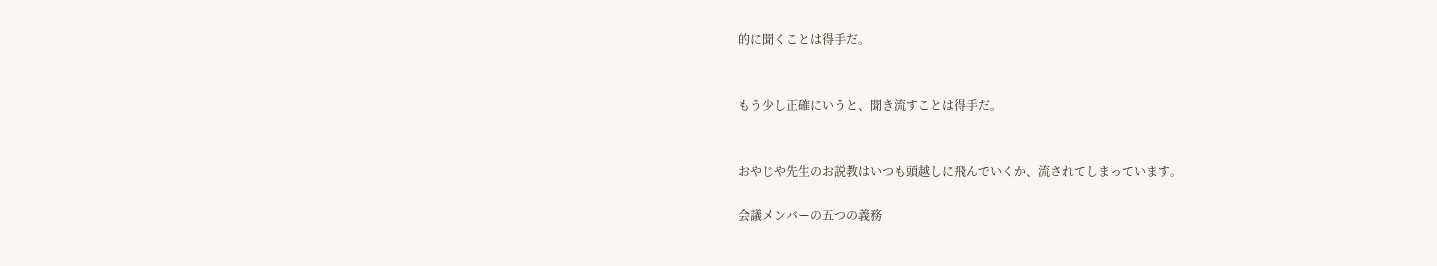的に聞くことは得手だ。


もう少し正確にいうと、聞き流すことは得手だ。


おやじや先生のお説教はいつも頭越しに飛んでいくか、流されてしまっています。

会議メンバーの五つの義務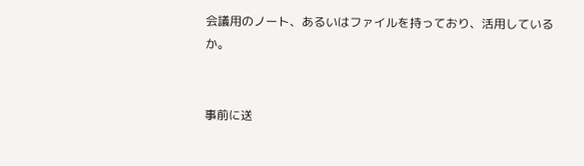会議用のノート、あるいはファイルを持っており、活用しているか。


事前に送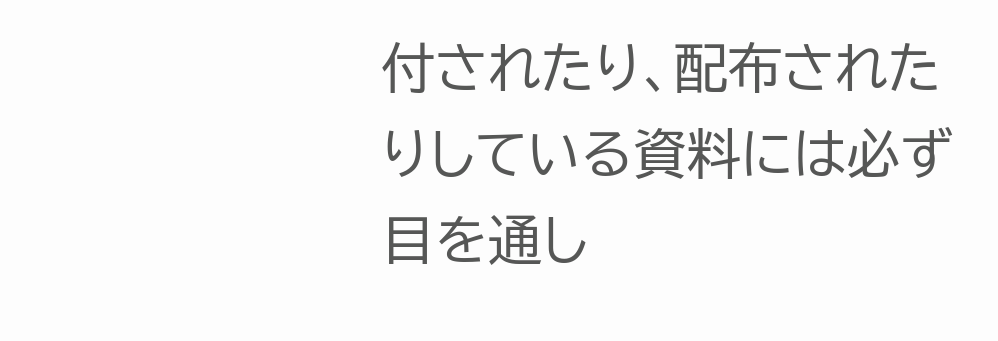付されたり、配布されたりしている資料には必ず目を通し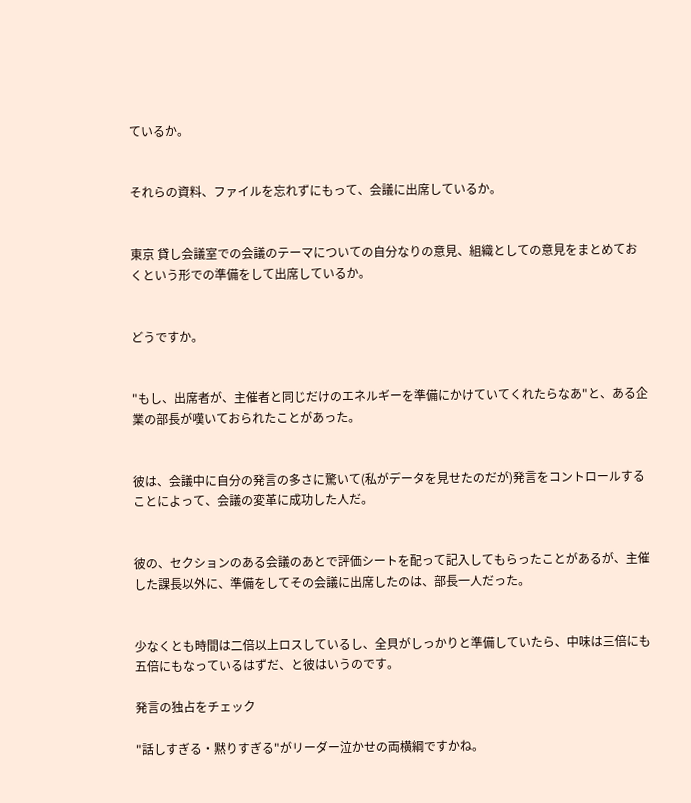ているか。


それらの資料、ファイルを忘れずにもって、会議に出席しているか。


東京 貸し会議室での会議のテーマについての自分なりの意見、組織としての意見をまとめておくという形での準備をして出席しているか。


どうですか。


"もし、出席者が、主催者と同じだけのエネルギーを準備にかけていてくれたらなあ"と、ある企業の部長が嘆いておられたことがあった。


彼は、会議中に自分の発言の多さに驚いて(私がデータを見せたのだが)発言をコントロールすることによって、会議の変革に成功した人だ。


彼の、セクションのある会議のあとで評価シートを配って記入してもらったことがあるが、主催した課長以外に、準備をしてその会議に出席したのは、部長一人だった。


少なくとも時間は二倍以上ロスしているし、全貝がしっかりと準備していたら、中味は三倍にも五倍にもなっているはずだ、と彼はいうのです。

発言の独占をチェック

"話しすぎる・黙りすぎる"がリーダー泣かせの両横綱ですかね。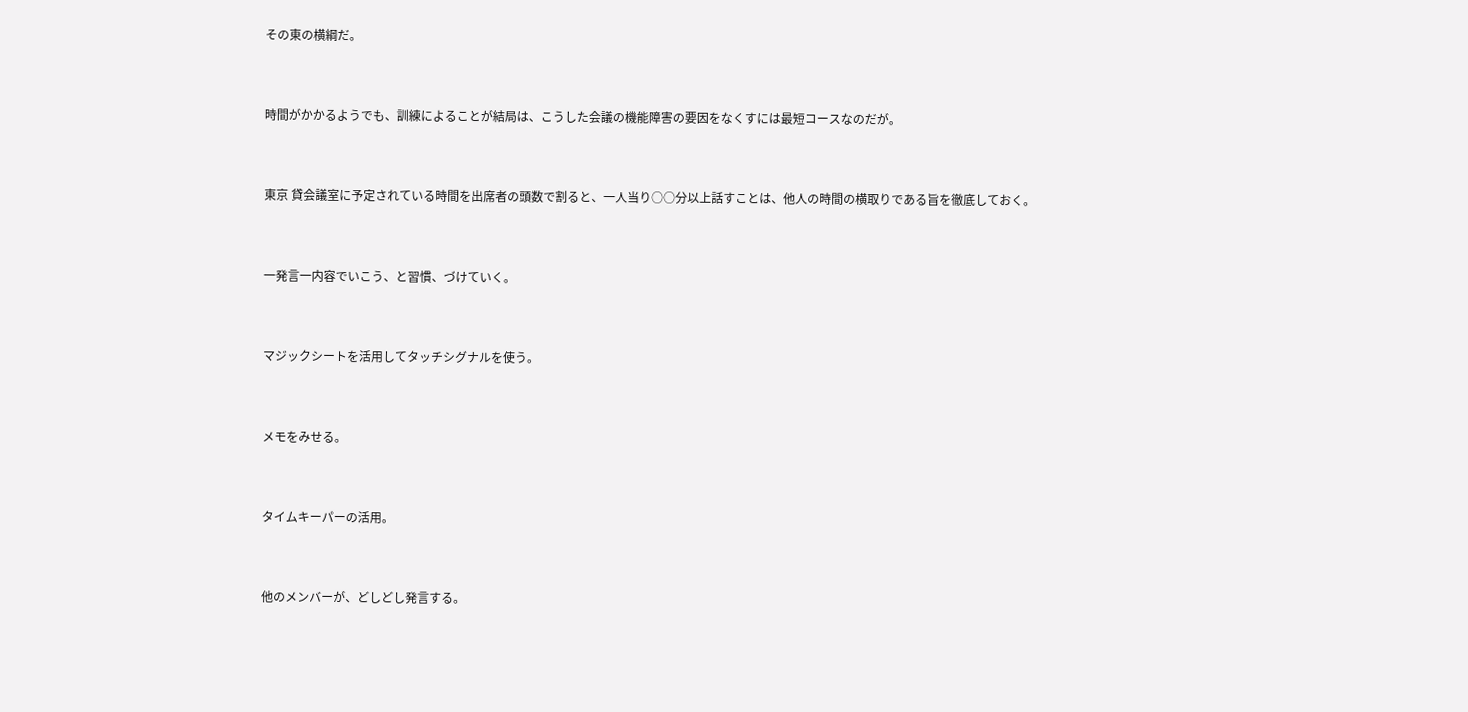その東の横綱だ。


時間がかかるようでも、訓練によることが結局は、こうした会議の機能障害の要因をなくすには最短コースなのだが。


東京 貸会議室に予定されている時間を出席者の頭数で割ると、一人当り○○分以上話すことは、他人の時間の横取りである旨を徹底しておく。


一発言一内容でいこう、と習慣、づけていく。


マジックシートを活用してタッチシグナルを使う。


メモをみせる。


タイムキーパーの活用。


他のメンバーが、どしどし発言する。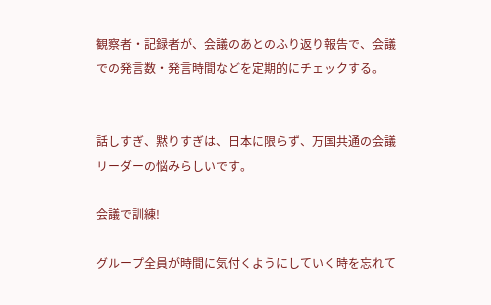観察者・記録者が、会議のあとのふり返り報告で、会議での発言数・発言時間などを定期的にチェックする。


話しすぎ、黙りすぎは、日本に限らず、万国共通の会議リーダーの悩みらしいです。

会議で訓練!

グループ全員が時間に気付くようにしていく時を忘れて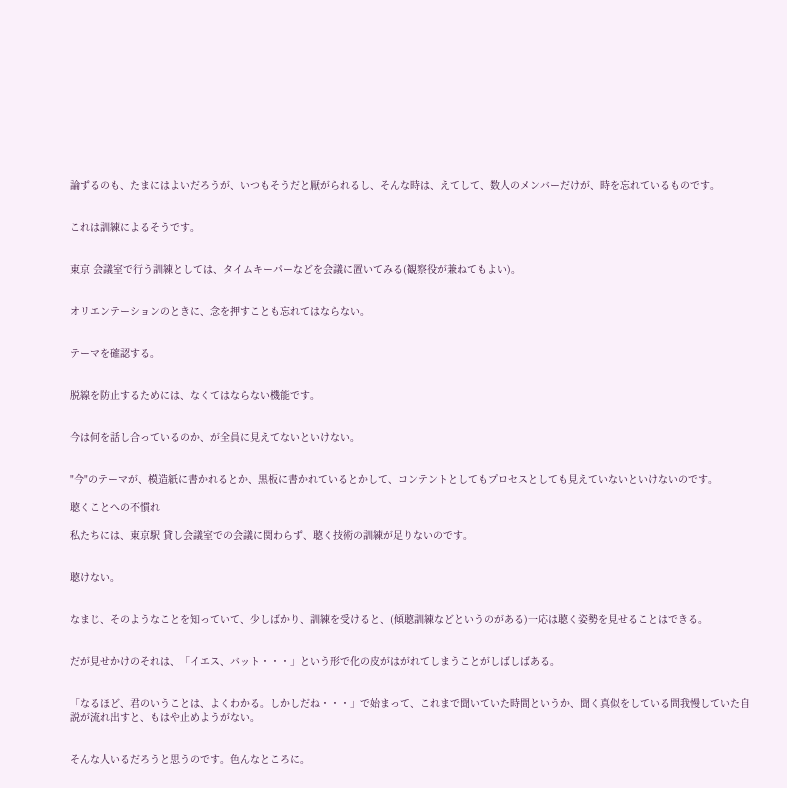論ずるのも、たまにはよいだろうが、いつもそうだと厭がられるし、そんな時は、えてして、数人のメンバーだけが、時を忘れているものです。


これは訓練によるそうです。


東京 会議室で行う訓練としては、タイムキーパーなどを会議に置いてみる(観察役が兼ねてもよい)。


オリエンテーションのときに、念を押すことも忘れてはならない。


テーマを確認する。


脱線を防止するためには、なくてはならない機能です。


今は何を話し合っているのか、が全員に見えてないといけない。


"今"のテーマが、模造紙に書かれるとか、黒板に書かれているとかして、コンテントとしてもプロセスとしても見えていないといけないのです。

聴くことへの不慣れ

私たちには、東京駅 貸し会議室での会議に関わらず、聴く技術の訓練が足りないのです。


聴けない。


なまじ、そのようなことを知っていて、少しばかり、訓練を受けると、(傾聴訓練などというのがある)一応は聴く姿勢を見せることはできる。


だが見せかけのそれは、「イエス、バット・・・」という形で化の皮がはがれてしまうことがしばしばある。


「なるほど、君のいうことは、よくわかる。しかしだね・・・」で始まって、これまで聞いていた時間というか、聞く真似をしている問我慢していた自説が流れ出すと、もはや止めようがない。


そんな人いるだろうと思うのです。色んなところに。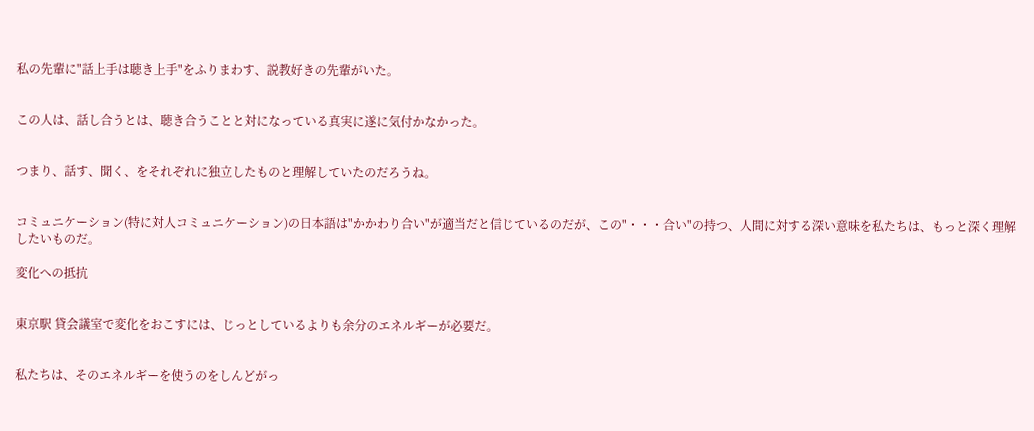私の先輩に"話上手は聴き上手"をふりまわす、説教好きの先輩がいた。


この人は、話し合うとは、聴き合うことと対になっている真実に遂に気付かなかった。


つまり、話す、聞く、をそれぞれに独立したものと理解していたのだろうね。


コミュニケーション(特に対人コミュニケーション)の日本語は"かかわり合い"が適当だと信じているのだが、この"・・・合い"の持つ、人間に対する深い意味を私たちは、もっと深く理解したいものだ。

変化への抵抗


東京駅 貸会議室で変化をおこすには、じっとしているよりも余分のエネルギーが必要だ。


私たちは、そのエネルギーを使うのをしんどがっ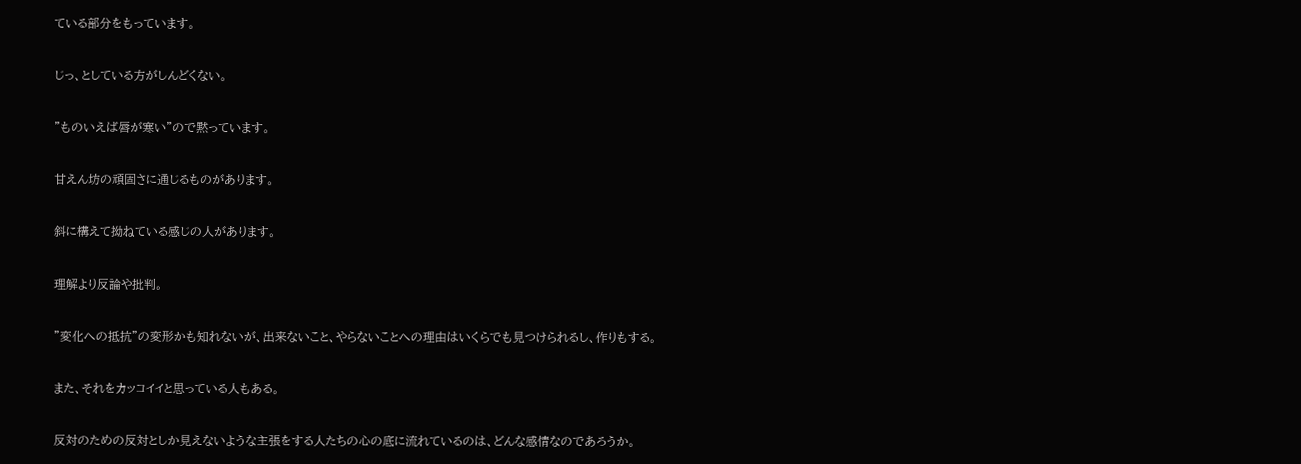ている部分をもっています。


じっ、としている方がしんどくない。


"ものいえば唇が寒い"ので黙っています。


甘えん坊の頑固さに通じるものがあります。


斜に構えて拗ねている感じの人があります。


理解より反論や批判。


"変化への抵抗"の変形かも知れないが、出来ないこと、やらないことへの理由はいくらでも見つけられるし、作りもする。


また、それをカッコイイと思っている人もある。


反対のための反対としか見えないような主張をする人たちの心の底に流れているのは、どんな感情なのであろうか。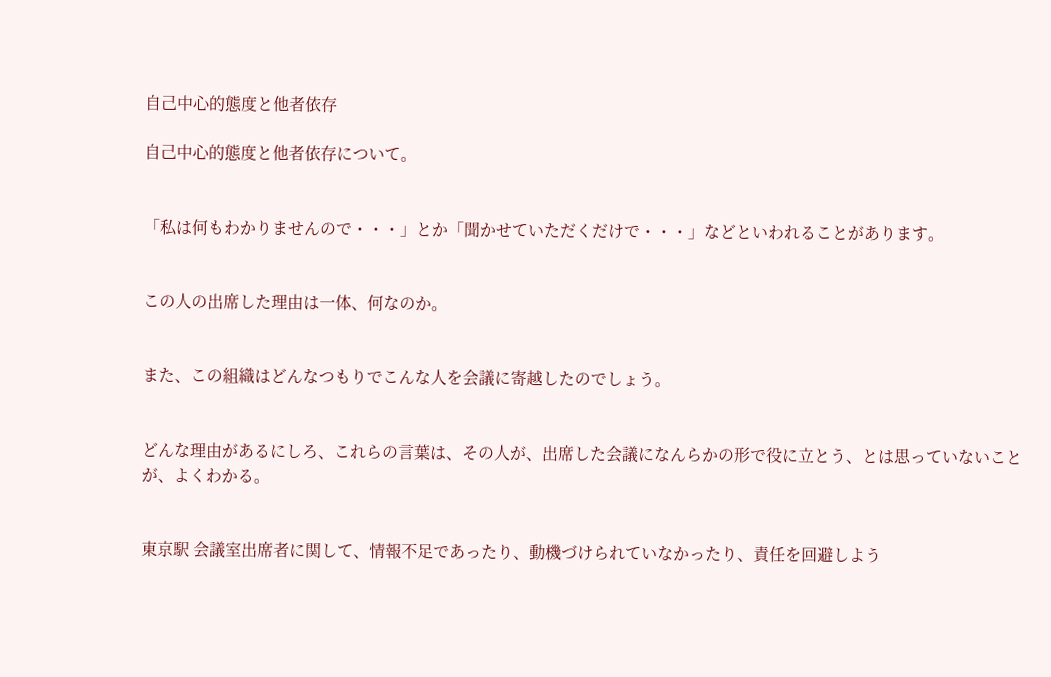自己中心的態度と他者依存

自己中心的態度と他者依存について。


「私は何もわかりませんので・・・」とか「聞かせていただくだけで・・・」などといわれることがあります。


この人の出席した理由は一体、何なのか。


また、この組織はどんなつもりでこんな人を会議に寄越したのでしょう。


どんな理由があるにしろ、これらの言葉は、その人が、出席した会議になんらかの形で役に立とう、とは思っていないことが、よくわかる。


東京駅 会議室出席者に関して、情報不足であったり、動機づけられていなかったり、責任を回避しよう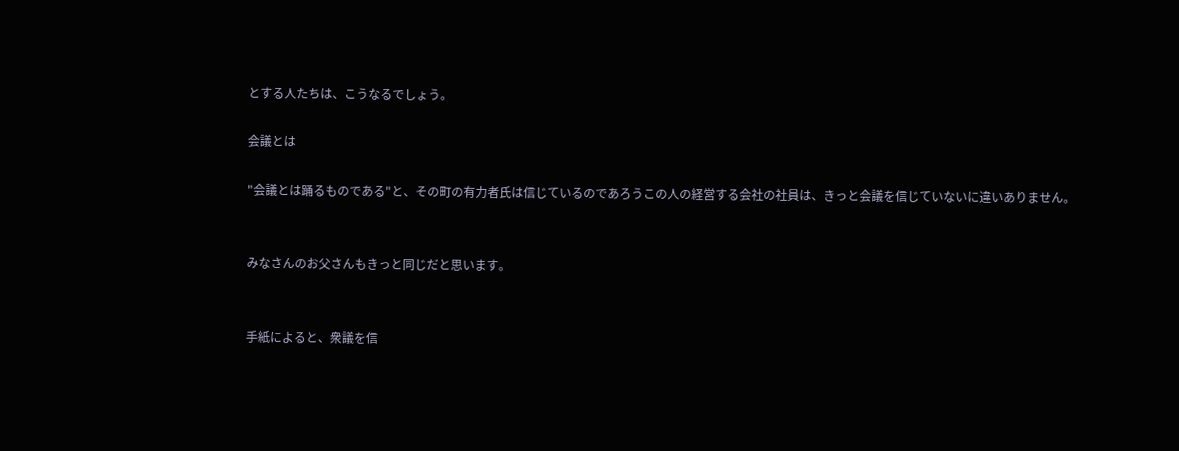とする人たちは、こうなるでしょう。

会議とは

"会議とは踊るものである"と、その町の有力者氏は信じているのであろうこの人の経営する会社の社員は、きっと会議を信じていないに違いありません。


みなさんのお父さんもきっと同じだと思います。


手紙によると、衆議を信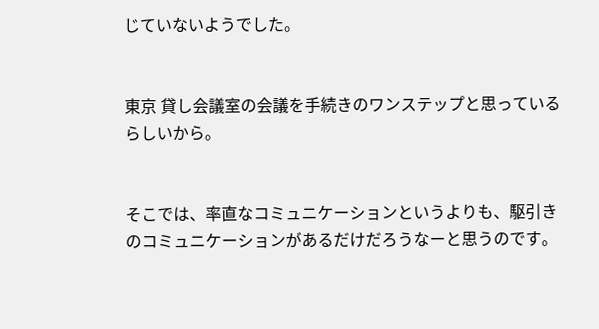じていないようでした。


東京 貸し会議室の会議を手続きのワンステップと思っているらしいから。


そこでは、率直なコミュニケーションというよりも、駆引きのコミュニケーションがあるだけだろうなーと思うのです。